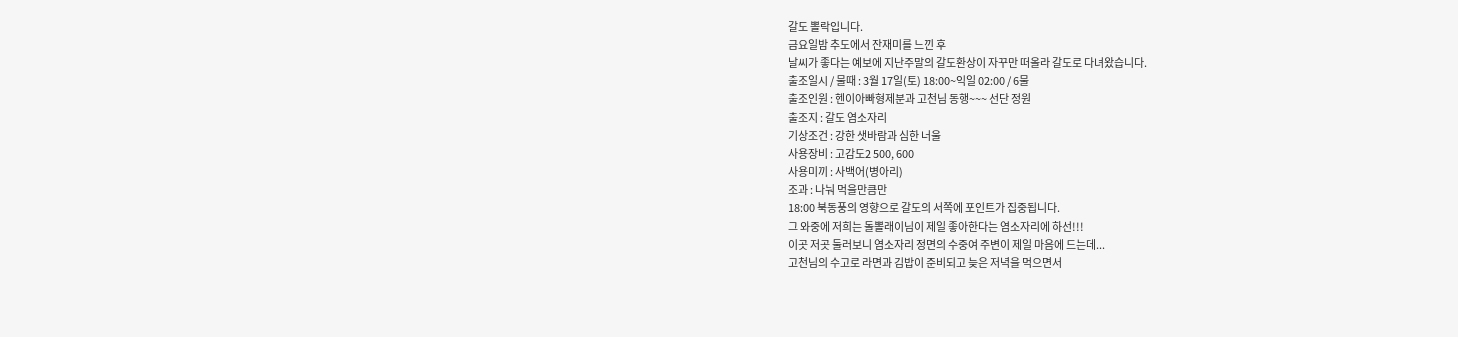갈도 뽈락입니다.
금요일밤 추도에서 잔재미를 느낀 후
날씨가 좋다는 예보에 지난주말의 갈도환상이 자꾸만 떠올라 갈도로 다녀왔습니다.
출조일시 / 물때 : 3월 17일(토) 18:00~익일 02:00 / 6물
출조인원 : 헨이아빠형제분과 고천님 동행~~~ 선단 정원
출조지 : 갈도 염소자리
기상조건 : 강한 샛바람과 심한 너울
사용장비 : 고감도2 500, 600
사용미끼 : 사백어(병아리)
조과 : 나눠 먹을만큼만
18:00 북동풍의 영향으로 갈도의 서쪽에 포인트가 집중됩니다.
그 와중에 저희는 돌뽈래이님이 제일 좋아한다는 염소자리에 하선!!!
이곳 저곳 둘러보니 염소자리 정면의 수중여 주변이 제일 마음에 드는데...
고천님의 수고로 라면과 김밥이 준비되고 늦은 저녁을 먹으면서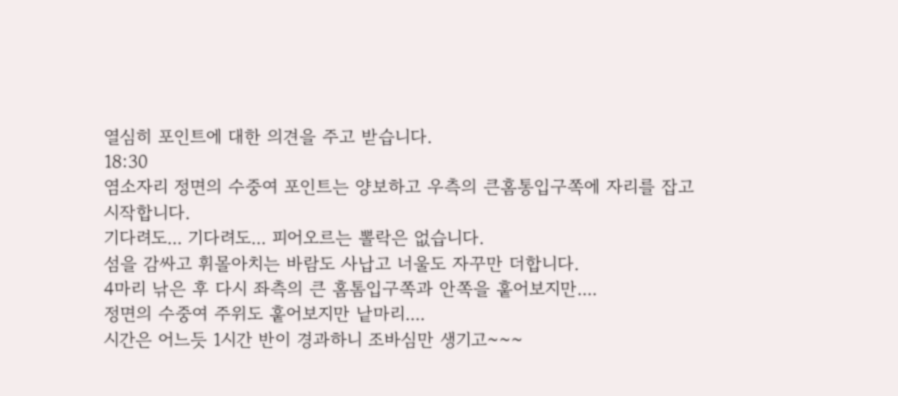열심히 포인트에 대한 의견을 주고 받습니다.
18:30
염소자리 정면의 수중여 포인트는 양보하고 우측의 큰홈통입구쪽에 자리를 잡고
시작합니다.
기다려도... 기다려도... 피어오르는 뽈락은 없습니다.
섬을 감싸고 휘몰아치는 바람도 사납고 너울도 자꾸만 더합니다.
4마리 낚은 후 다시 좌측의 큰 홈톰입구쪽과 안쪽을 훝어보지만....
정면의 수중여 주위도 훝어보지만 낱마리....
시간은 어느듯 1시간 반이 경과하니 조바심만 생기고~~~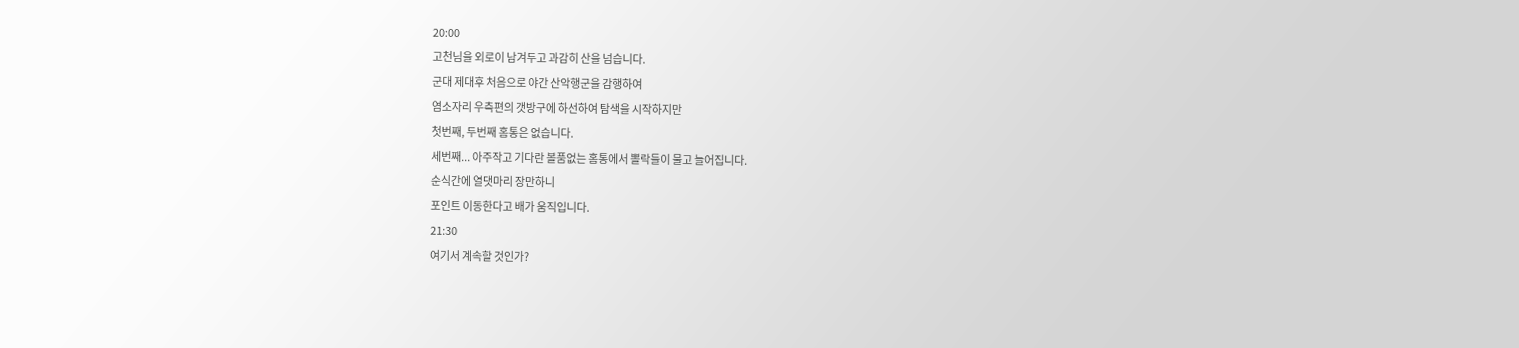20:00
고천님을 외로이 남겨두고 과감히 산을 넘습니다.
군대 제대후 처음으로 야간 산악행군을 감행하여
염소자리 우측편의 갯방구에 하선하여 탐색을 시작하지만
첫번째, 두번째 홈통은 없습니다.
세번째... 아주작고 기다란 볼품없는 홈통에서 뽈락들이 물고 늘어집니다.
순식간에 열댓마리 장만하니
포인트 이동한다고 배가 움직입니다.
21:30
여기서 계속할 것인가?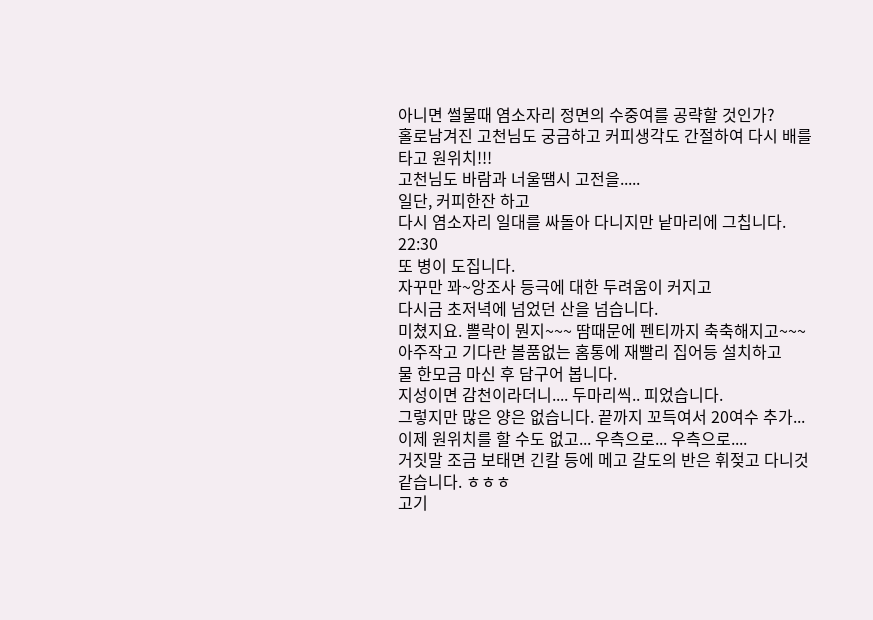아니면 썰물때 염소자리 정면의 수중여를 공략할 것인가?
홀로남겨진 고천님도 궁금하고 커피생각도 간절하여 다시 배를 타고 원위치!!!
고천님도 바람과 너울땜시 고전을.....
일단, 커피한잔 하고
다시 염소자리 일대를 싸돌아 다니지만 낱마리에 그칩니다.
22:30
또 병이 도집니다.
자꾸만 꽈~앙조사 등극에 대한 두려움이 커지고
다시금 초저녁에 넘었던 산을 넘습니다.
미쳤지요. 뽈락이 뭔지~~~ 땀때문에 펜티까지 축축해지고~~~
아주작고 기다란 볼품없는 홈통에 재빨리 집어등 설치하고
물 한모금 마신 후 담구어 봅니다.
지성이면 감천이라더니.... 두마리씩.. 피었습니다.
그렇지만 많은 양은 없습니다. 끝까지 꼬득여서 20여수 추가...
이제 원위치를 할 수도 없고... 우측으로... 우측으로....
거짓말 조금 보태면 긴칼 등에 메고 갈도의 반은 휘젖고 다니것 같습니다. ㅎㅎㅎ
고기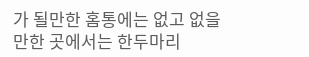가 될만한 홈통에는 없고 없을만한 곳에서는 한두마리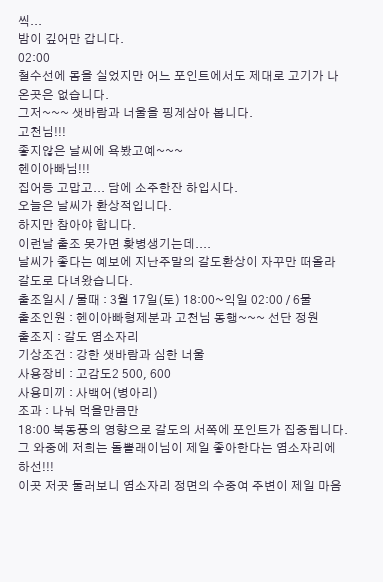씩...
밤이 깊어만 갑니다.
02:00
철수선에 몸을 실었지만 어느 포인트에서도 제대로 고기가 나온곳은 없습니다.
그저~~~ 샛바람과 너울을 핑계삼아 봅니다.
고천님!!!
좋지않은 날씨에 욕봤고예~~~
헨이아빠님!!!
집어등 고맙고... 담에 소주한잔 하입시다.
오늘은 날씨가 환상적입니다.
하지만 참아야 합니다.
이런날 출조 못가면 홧병생기는데....
날씨가 좋다는 예보에 지난주말의 갈도환상이 자꾸만 떠올라 갈도로 다녀왔습니다.
출조일시 / 물때 : 3월 17일(토) 18:00~익일 02:00 / 6물
출조인원 : 헨이아빠형제분과 고천님 동행~~~ 선단 정원
출조지 : 갈도 염소자리
기상조건 : 강한 샛바람과 심한 너울
사용장비 : 고감도2 500, 600
사용미끼 : 사백어(병아리)
조과 : 나눠 먹을만큼만
18:00 북동풍의 영향으로 갈도의 서쪽에 포인트가 집중됩니다.
그 와중에 저희는 돌뽈래이님이 제일 좋아한다는 염소자리에 하선!!!
이곳 저곳 둘러보니 염소자리 정면의 수중여 주변이 제일 마음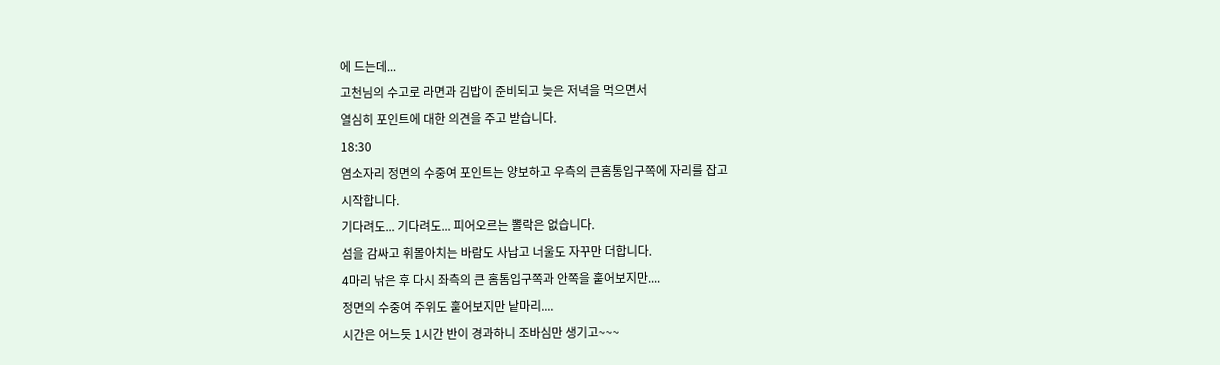에 드는데...
고천님의 수고로 라면과 김밥이 준비되고 늦은 저녁을 먹으면서
열심히 포인트에 대한 의견을 주고 받습니다.
18:30
염소자리 정면의 수중여 포인트는 양보하고 우측의 큰홈통입구쪽에 자리를 잡고
시작합니다.
기다려도... 기다려도... 피어오르는 뽈락은 없습니다.
섬을 감싸고 휘몰아치는 바람도 사납고 너울도 자꾸만 더합니다.
4마리 낚은 후 다시 좌측의 큰 홈톰입구쪽과 안쪽을 훝어보지만....
정면의 수중여 주위도 훝어보지만 낱마리....
시간은 어느듯 1시간 반이 경과하니 조바심만 생기고~~~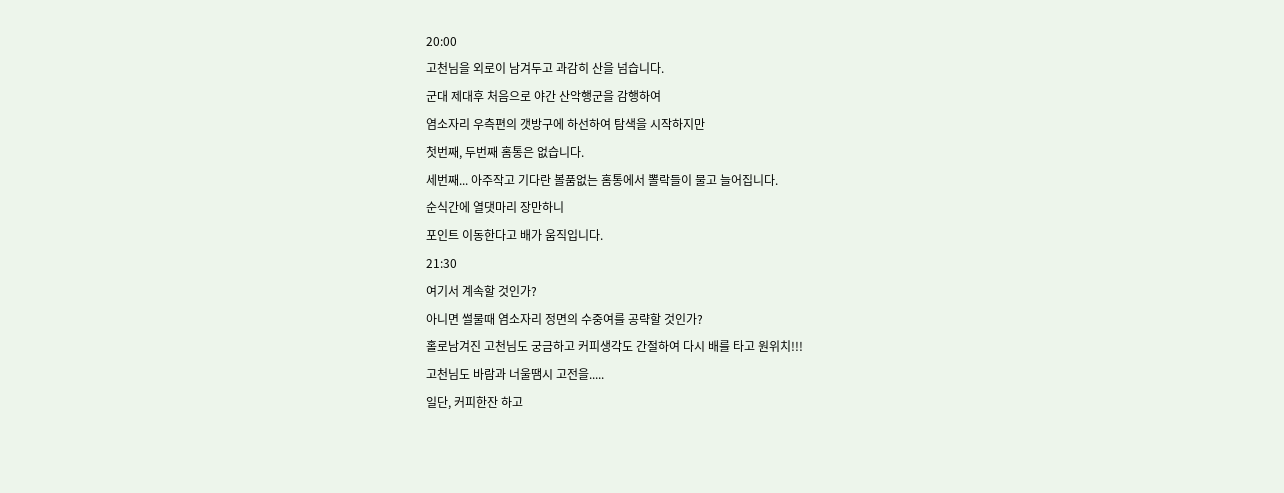20:00
고천님을 외로이 남겨두고 과감히 산을 넘습니다.
군대 제대후 처음으로 야간 산악행군을 감행하여
염소자리 우측편의 갯방구에 하선하여 탐색을 시작하지만
첫번째, 두번째 홈통은 없습니다.
세번째... 아주작고 기다란 볼품없는 홈통에서 뽈락들이 물고 늘어집니다.
순식간에 열댓마리 장만하니
포인트 이동한다고 배가 움직입니다.
21:30
여기서 계속할 것인가?
아니면 썰물때 염소자리 정면의 수중여를 공략할 것인가?
홀로남겨진 고천님도 궁금하고 커피생각도 간절하여 다시 배를 타고 원위치!!!
고천님도 바람과 너울땜시 고전을.....
일단, 커피한잔 하고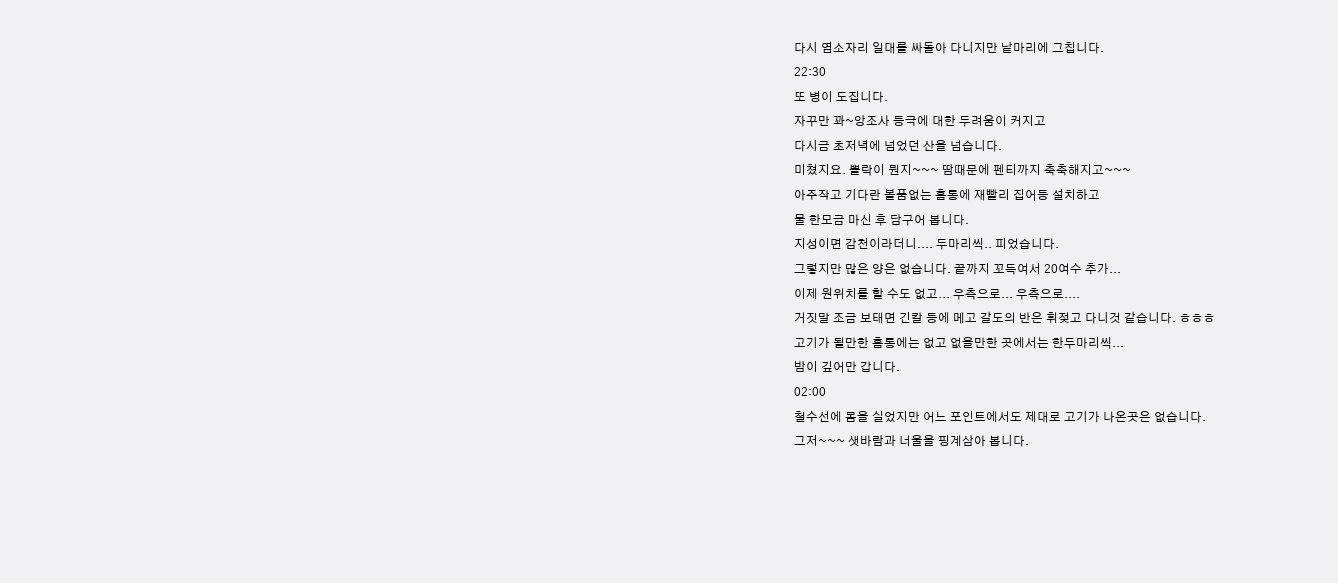다시 염소자리 일대를 싸돌아 다니지만 낱마리에 그칩니다.
22:30
또 병이 도집니다.
자꾸만 꽈~앙조사 등극에 대한 두려움이 커지고
다시금 초저녁에 넘었던 산을 넘습니다.
미쳤지요. 뽈락이 뭔지~~~ 땀때문에 펜티까지 축축해지고~~~
아주작고 기다란 볼품없는 홈통에 재빨리 집어등 설치하고
물 한모금 마신 후 담구어 봅니다.
지성이면 감천이라더니.... 두마리씩.. 피었습니다.
그렇지만 많은 양은 없습니다. 끝까지 꼬득여서 20여수 추가...
이제 원위치를 할 수도 없고... 우측으로... 우측으로....
거짓말 조금 보태면 긴칼 등에 메고 갈도의 반은 휘젖고 다니것 같습니다. ㅎㅎㅎ
고기가 될만한 홈통에는 없고 없을만한 곳에서는 한두마리씩...
밤이 깊어만 갑니다.
02:00
철수선에 몸을 실었지만 어느 포인트에서도 제대로 고기가 나온곳은 없습니다.
그저~~~ 샛바람과 너울을 핑계삼아 봅니다.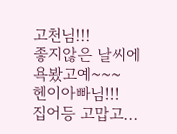고천님!!!
좋지않은 날씨에 욕봤고예~~~
헨이아빠님!!!
집어등 고맙고...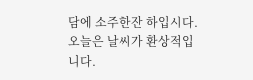담에 소주한잔 하입시다.
오늘은 날씨가 환상적입니다.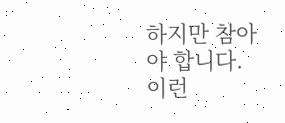하지만 참아야 합니다.
이런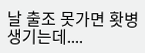날 출조 못가면 홧병생기는데....